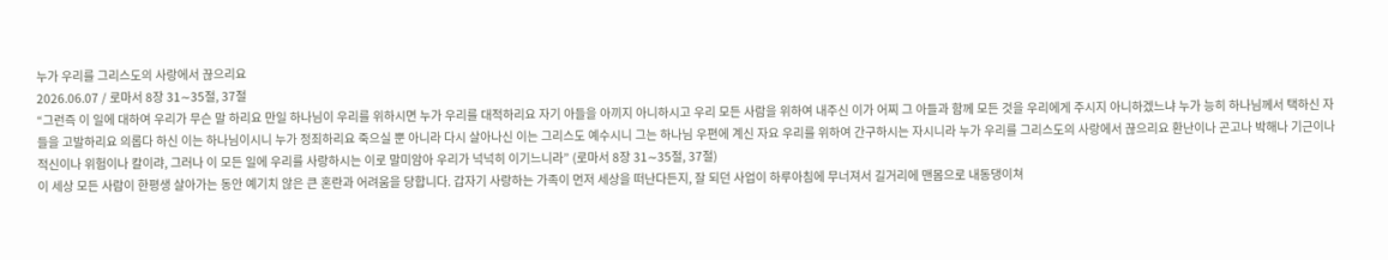누가 우리를 그리스도의 사랑에서 끊으리요
2026.06.07 / 로마서 8장 31∼35절, 37절
“그런즉 이 일에 대하여 우리가 무슨 말 하리요 만일 하나님이 우리를 위하시면 누가 우리를 대적하리요 자기 아들을 아끼지 아니하시고 우리 모든 사람을 위하여 내주신 이가 어찌 그 아들과 함께 모든 것을 우리에게 주시지 아니하겠느냐 누가 능히 하나님께서 택하신 자들을 고발하리요 의롭다 하신 이는 하나님이시니 누가 정죄하리요 죽으실 뿐 아니라 다시 살아나신 이는 그리스도 예수시니 그는 하나님 우편에 계신 자요 우리를 위하여 간구하시는 자시니라 누가 우리를 그리스도의 사랑에서 끊으리요 환난이나 곤고나 박해나 기근이나 적신이나 위험이나 칼이랴, 그러나 이 모든 일에 우리를 사랑하시는 이로 말미암아 우리가 넉넉히 이기느니라” (로마서 8장 31∼35절, 37절)
이 세상 모든 사람이 한평생 살아가는 동안 예기치 않은 큰 혼란과 어려움을 당합니다. 갑자기 사랑하는 가족이 먼저 세상을 떠난다든지, 잘 되던 사업이 하루아침에 무너져서 길거리에 맨몸으로 내동댕이쳐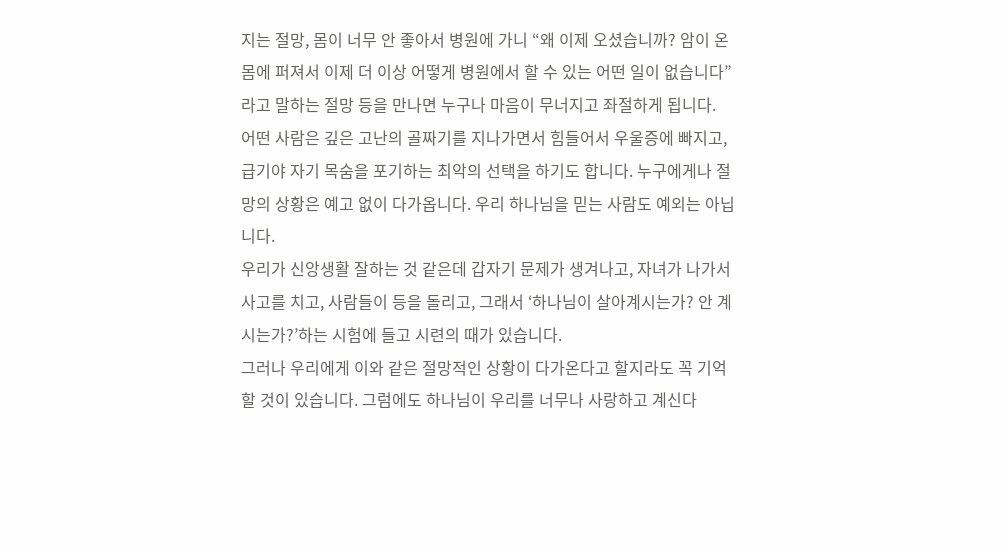지는 절망, 몸이 너무 안 좋아서 병원에 가니 “왜 이제 오셨습니까? 암이 온몸에 퍼져서 이제 더 이상 어떻게 병원에서 할 수 있는 어떤 일이 없습니다”라고 말하는 절망 등을 만나면 누구나 마음이 무너지고 좌절하게 됩니다.
어떤 사람은 깊은 고난의 골짜기를 지나가면서 힘들어서 우울증에 빠지고, 급기야 자기 목숨을 포기하는 최악의 선택을 하기도 합니다. 누구에게나 절망의 상황은 예고 없이 다가옵니다. 우리 하나님을 믿는 사람도 예외는 아닙니다.
우리가 신앙생활 잘하는 것 같은데 갑자기 문제가 생겨나고, 자녀가 나가서 사고를 치고, 사람들이 등을 돌리고, 그래서 ‘하나님이 살아계시는가? 안 계시는가?’하는 시험에 들고 시련의 때가 있습니다.
그러나 우리에게 이와 같은 절망적인 상황이 다가온다고 할지라도 꼭 기억할 것이 있습니다. 그럼에도 하나님이 우리를 너무나 사랑하고 계신다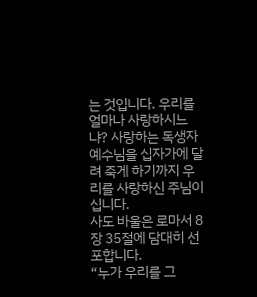는 것입니다. 우리를 얼마나 사랑하시느냐? 사랑하는 독생자 예수님을 십자가에 달려 죽게 하기까지 우리를 사랑하신 주님이십니다.
사도 바울은 로마서 8장 35절에 담대히 선포합니다.
“누가 우리를 그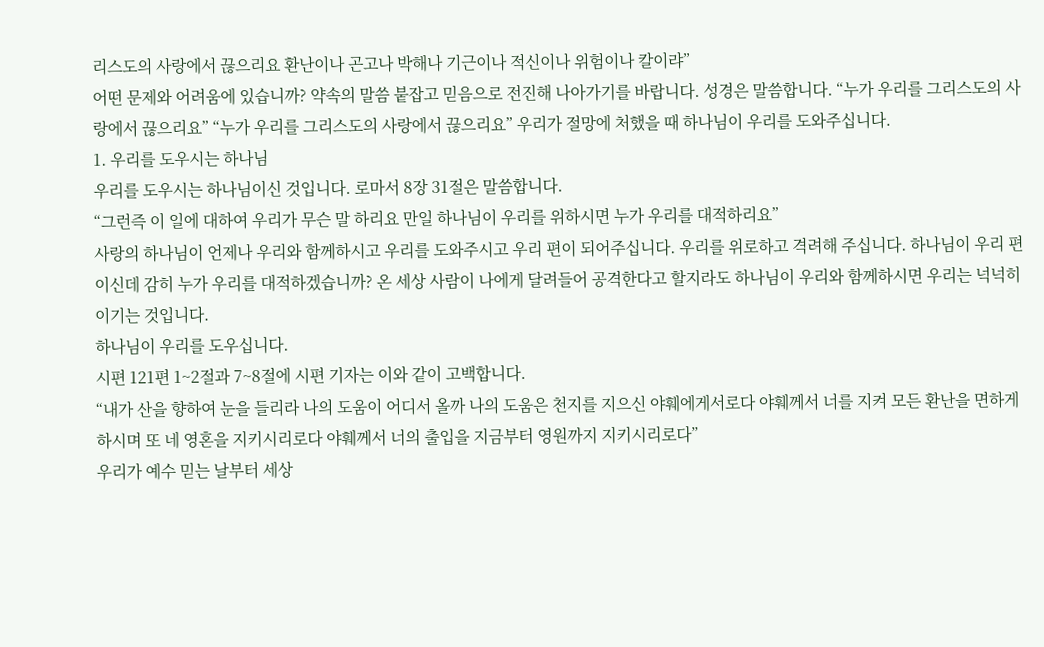리스도의 사랑에서 끊으리요 환난이나 곤고나 박해나 기근이나 적신이나 위험이나 칼이랴”
어떤 문제와 어려움에 있습니까? 약속의 말씀 붙잡고 믿음으로 전진해 나아가기를 바랍니다. 성경은 말씀합니다. “누가 우리를 그리스도의 사랑에서 끊으리요” “누가 우리를 그리스도의 사랑에서 끊으리요” 우리가 절망에 처했을 때 하나님이 우리를 도와주십니다.
1. 우리를 도우시는 하나님
우리를 도우시는 하나님이신 것입니다. 로마서 8장 31절은 말씀합니다.
“그런즉 이 일에 대하여 우리가 무슨 말 하리요 만일 하나님이 우리를 위하시면 누가 우리를 대적하리요”
사랑의 하나님이 언제나 우리와 함께하시고 우리를 도와주시고 우리 편이 되어주십니다. 우리를 위로하고 격려해 주십니다. 하나님이 우리 편이신데 감히 누가 우리를 대적하겠습니까? 온 세상 사람이 나에게 달려들어 공격한다고 할지라도 하나님이 우리와 함께하시면 우리는 넉넉히 이기는 것입니다.
하나님이 우리를 도우십니다.
시편 121편 1~2절과 7~8절에 시편 기자는 이와 같이 고백합니다.
“내가 산을 향하여 눈을 들리라 나의 도움이 어디서 올까 나의 도움은 천지를 지으신 야훼에게서로다 야훼께서 너를 지켜 모든 환난을 면하게 하시며 또 네 영혼을 지키시리로다 야훼께서 너의 출입을 지금부터 영원까지 지키시리로다”
우리가 예수 믿는 날부터 세상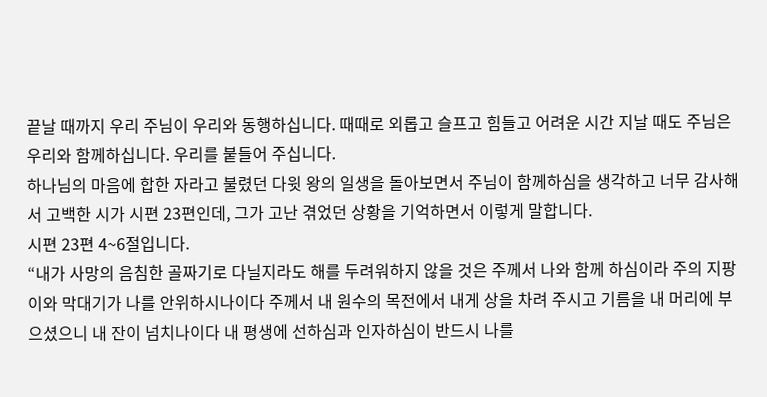끝날 때까지 우리 주님이 우리와 동행하십니다. 때때로 외롭고 슬프고 힘들고 어려운 시간 지날 때도 주님은 우리와 함께하십니다. 우리를 붙들어 주십니다.
하나님의 마음에 합한 자라고 불렸던 다윗 왕의 일생을 돌아보면서 주님이 함께하심을 생각하고 너무 감사해서 고백한 시가 시편 23편인데, 그가 고난 겪었던 상황을 기억하면서 이렇게 말합니다.
시편 23편 4~6절입니다.
“내가 사망의 음침한 골짜기로 다닐지라도 해를 두려워하지 않을 것은 주께서 나와 함께 하심이라 주의 지팡이와 막대기가 나를 안위하시나이다 주께서 내 원수의 목전에서 내게 상을 차려 주시고 기름을 내 머리에 부으셨으니 내 잔이 넘치나이다 내 평생에 선하심과 인자하심이 반드시 나를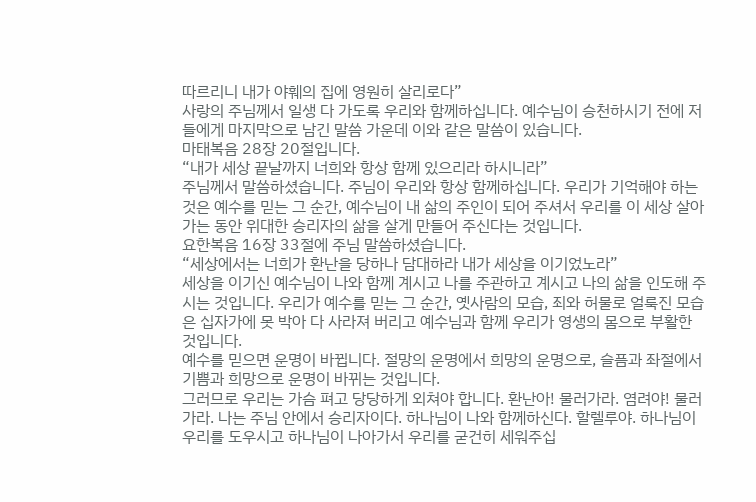따르리니 내가 야훼의 집에 영원히 살리로다”
사랑의 주님께서 일생 다 가도록 우리와 함께하십니다. 예수님이 승천하시기 전에 저들에게 마지막으로 남긴 말씀 가운데 이와 같은 말씀이 있습니다.
마태복음 28장 20절입니다.
“내가 세상 끝날까지 너희와 항상 함께 있으리라 하시니라”
주님께서 말씀하셨습니다. 주님이 우리와 항상 함께하십니다. 우리가 기억해야 하는 것은 예수를 믿는 그 순간, 예수님이 내 삶의 주인이 되어 주셔서 우리를 이 세상 살아가는 동안 위대한 승리자의 삶을 살게 만들어 주신다는 것입니다.
요한복음 16장 33절에 주님 말씀하셨습니다.
“세상에서는 너희가 환난을 당하나 담대하라 내가 세상을 이기었노라”
세상을 이기신 예수님이 나와 함께 계시고 나를 주관하고 계시고 나의 삶을 인도해 주시는 것입니다. 우리가 예수를 믿는 그 순간, 옛사람의 모습, 죄와 허물로 얼룩진 모습은 십자가에 못 박아 다 사라져 버리고 예수님과 함께 우리가 영생의 몸으로 부활한 것입니다.
예수를 믿으면 운명이 바뀝니다. 절망의 운명에서 희망의 운명으로, 슬픔과 좌절에서 기쁨과 희망으로 운명이 바뀌는 것입니다.
그러므로 우리는 가슴 펴고 당당하게 외쳐야 합니다. 환난아! 물러가라. 염려야! 물러가라. 나는 주님 안에서 승리자이다. 하나님이 나와 함께하신다. 할렐루야. 하나님이 우리를 도우시고 하나님이 나아가서 우리를 굳건히 세워주십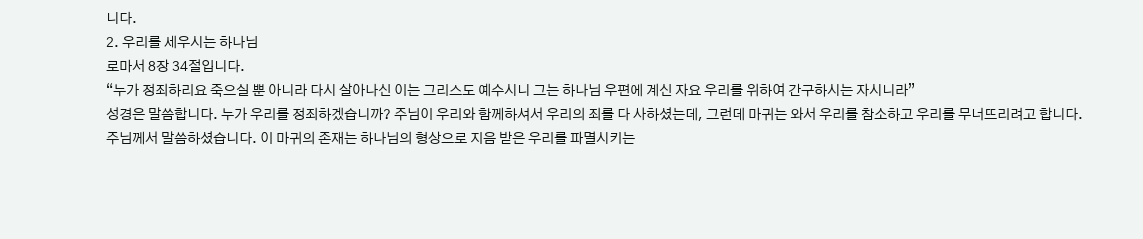니다.
2. 우리를 세우시는 하나님
로마서 8장 34절입니다.
“누가 정죄하리요 죽으실 뿐 아니라 다시 살아나신 이는 그리스도 예수시니 그는 하나님 우편에 계신 자요 우리를 위하여 간구하시는 자시니라”
성경은 말씀합니다. 누가 우리를 정죄하겠습니까? 주님이 우리와 함께하셔서 우리의 죄를 다 사하셨는데, 그런데 마귀는 와서 우리를 참소하고 우리를 무너뜨리려고 합니다.
주님께서 말씀하셨습니다. 이 마귀의 존재는 하나님의 형상으로 지음 받은 우리를 파멸시키는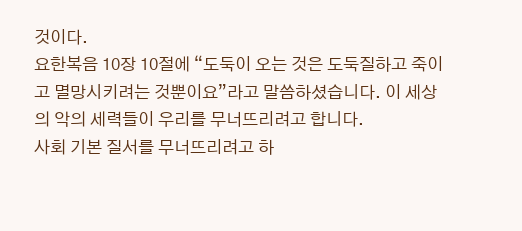것이다.
요한복음 10장 10절에 “도둑이 오는 것은 도둑질하고 죽이고 멸망시키려는 것뿐이요”라고 말씀하셨습니다. 이 세상의 악의 세력들이 우리를 무너뜨리려고 합니다.
사회 기본 질서를 무너뜨리려고 하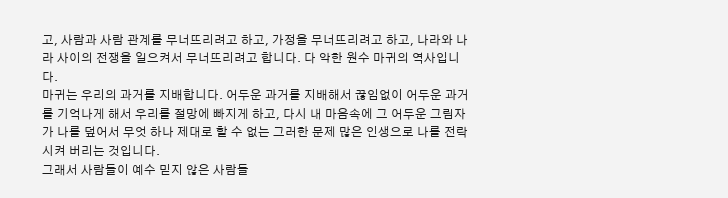고, 사람과 사람 관계를 무너뜨리려고 하고, 가정을 무너뜨리려고 하고, 나라와 나라 사이의 전쟁을 일으켜서 무너뜨리려고 합니다. 다 악한 원수 마귀의 역사입니다.
마귀는 우리의 과거를 지배합니다. 어두운 과거를 지배해서 끊임없이 어두운 과거를 기억나게 해서 우리를 절망에 빠지게 하고, 다시 내 마음속에 그 어두운 그림자가 나를 덮어서 무엇 하나 제대로 할 수 없는 그러한 문제 많은 인생으로 나를 전락시켜 버리는 것입니다.
그래서 사람들이 예수 믿지 않은 사람들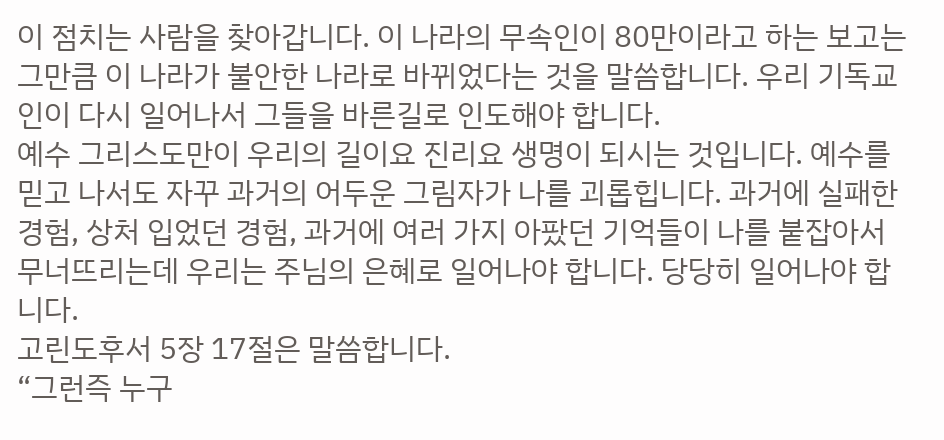이 점치는 사람을 찾아갑니다. 이 나라의 무속인이 80만이라고 하는 보고는 그만큼 이 나라가 불안한 나라로 바뀌었다는 것을 말씀합니다. 우리 기독교인이 다시 일어나서 그들을 바른길로 인도해야 합니다.
예수 그리스도만이 우리의 길이요 진리요 생명이 되시는 것입니다. 예수를 믿고 나서도 자꾸 과거의 어두운 그림자가 나를 괴롭힙니다. 과거에 실패한 경험, 상처 입었던 경험, 과거에 여러 가지 아팠던 기억들이 나를 붙잡아서 무너뜨리는데 우리는 주님의 은혜로 일어나야 합니다. 당당히 일어나야 합니다.
고린도후서 5장 17절은 말씀합니다.
“그런즉 누구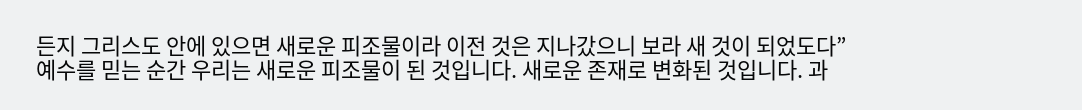든지 그리스도 안에 있으면 새로운 피조물이라 이전 것은 지나갔으니 보라 새 것이 되었도다”
예수를 믿는 순간 우리는 새로운 피조물이 된 것입니다. 새로운 존재로 변화된 것입니다. 과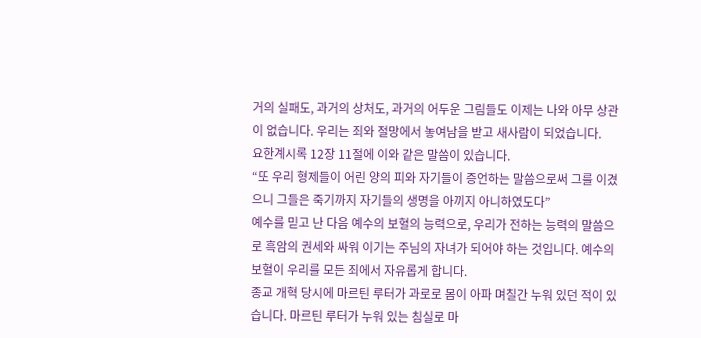거의 실패도, 과거의 상처도, 과거의 어두운 그림들도 이제는 나와 아무 상관이 없습니다. 우리는 죄와 절망에서 놓여남을 받고 새사람이 되었습니다.
요한계시록 12장 11절에 이와 같은 말씀이 있습니다.
“또 우리 형제들이 어린 양의 피와 자기들이 증언하는 말씀으로써 그를 이겼으니 그들은 죽기까지 자기들의 생명을 아끼지 아니하였도다”
예수를 믿고 난 다음 예수의 보혈의 능력으로, 우리가 전하는 능력의 말씀으로 흑암의 권세와 싸워 이기는 주님의 자녀가 되어야 하는 것입니다. 예수의 보혈이 우리를 모든 죄에서 자유롭게 합니다.
종교 개혁 당시에 마르틴 루터가 과로로 몸이 아파 며칠간 누워 있던 적이 있습니다. 마르틴 루터가 누워 있는 침실로 마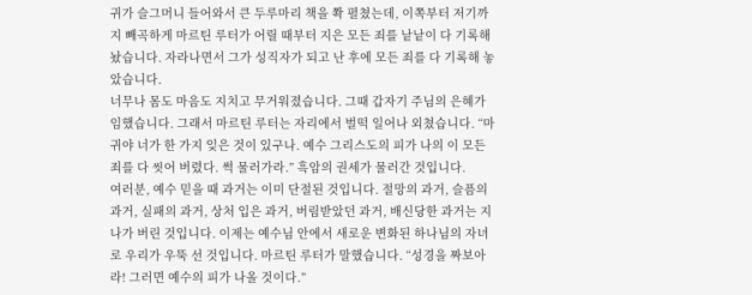귀가 슬그머니 들어와서 큰 두루마리 책을 쫙 펼쳤는데, 이쪽부터 저기까지 빼곡하게 마르틴 루터가 어릴 때부터 지은 모든 죄를 낱낱이 다 기록해 놨습니다. 자라나면서 그가 성직자가 되고 난 후에 모든 죄를 다 기록해 놓았습니다.
너무나 몸도 마음도 지치고 무거워졌습니다. 그때 갑자기 주님의 은혜가 임했습니다. 그래서 마르틴 루터는 자리에서 벌떡 일어나 외쳤습니다. “마귀야 너가 한 가지 잊은 것이 있구나. 예수 그리스도의 피가 나의 이 모든 죄를 다 씻어 버렸다. 썩 물러가라.” 흑암의 권세가 물러간 것입니다.
여러분, 예수 믿을 때 과거는 이미 단절된 것입니다. 절망의 과거, 슬픔의 과거, 실패의 과거, 상처 입은 과거, 버림받았던 과거, 배신당한 과거는 지나가 버린 것입니다. 이제는 예수님 안에서 새로운 변화된 하나님의 자녀로 우리가 우뚝 선 것입니다. 마르틴 루터가 말했습니다. “성경을 짜보아라! 그러면 예수의 피가 나올 것이다.”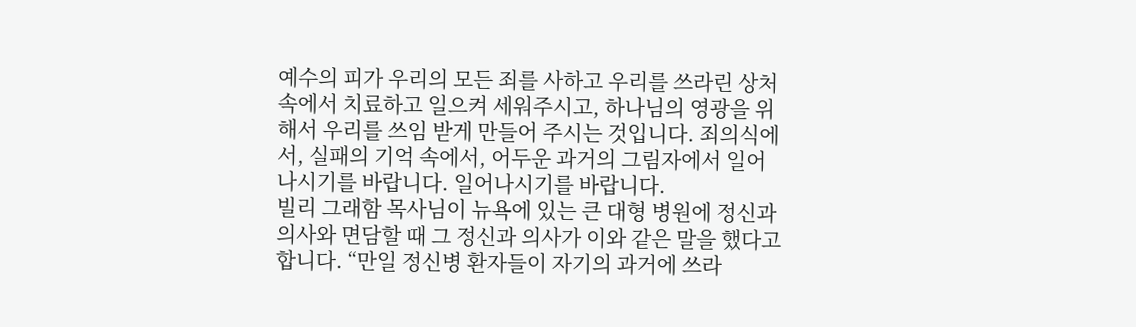예수의 피가 우리의 모든 죄를 사하고 우리를 쓰라린 상처 속에서 치료하고 일으켜 세워주시고, 하나님의 영광을 위해서 우리를 쓰임 받게 만들어 주시는 것입니다. 죄의식에서, 실패의 기억 속에서, 어두운 과거의 그림자에서 일어나시기를 바랍니다. 일어나시기를 바랍니다.
빌리 그래함 목사님이 뉴욕에 있는 큰 대형 병원에 정신과 의사와 면담할 때 그 정신과 의사가 이와 같은 말을 했다고 합니다. “만일 정신병 환자들이 자기의 과거에 쓰라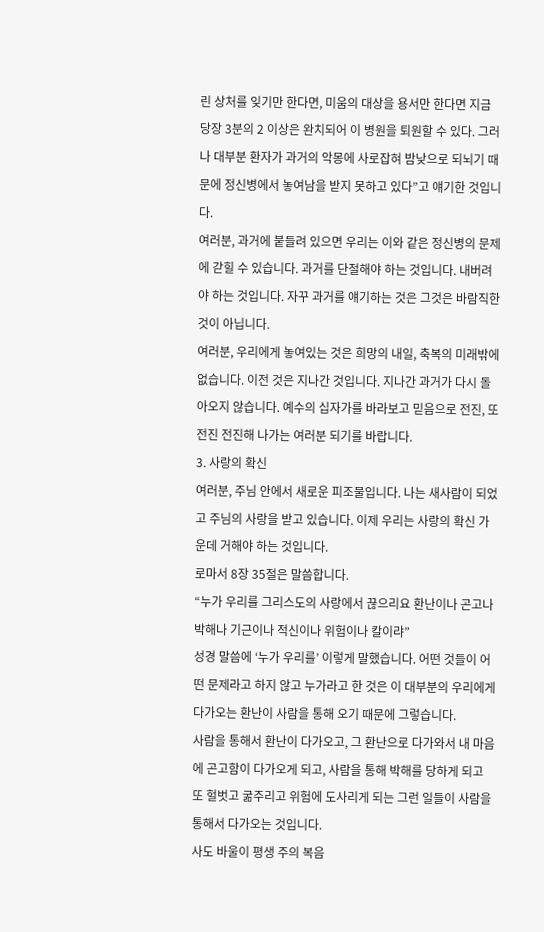린 상처를 잊기만 한다면, 미움의 대상을 용서만 한다면 지금 당장 3분의 2 이상은 완치되어 이 병원을 퇴원할 수 있다. 그러나 대부분 환자가 과거의 악몽에 사로잡혀 밤낮으로 되뇌기 때문에 정신병에서 놓여남을 받지 못하고 있다”고 얘기한 것입니다.
여러분, 과거에 붙들려 있으면 우리는 이와 같은 정신병의 문제에 갇힐 수 있습니다. 과거를 단절해야 하는 것입니다. 내버려야 하는 것입니다. 자꾸 과거를 얘기하는 것은 그것은 바람직한 것이 아닙니다.
여러분, 우리에게 놓여있는 것은 희망의 내일, 축복의 미래밖에 없습니다. 이전 것은 지나간 것입니다. 지나간 과거가 다시 돌아오지 않습니다. 예수의 십자가를 바라보고 믿음으로 전진, 또 전진 전진해 나가는 여러분 되기를 바랍니다.
3. 사랑의 확신
여러분, 주님 안에서 새로운 피조물입니다. 나는 새사람이 되었고 주님의 사랑을 받고 있습니다. 이제 우리는 사랑의 확신 가운데 거해야 하는 것입니다.
로마서 8장 35절은 말씀합니다.
“누가 우리를 그리스도의 사랑에서 끊으리요 환난이나 곤고나 박해나 기근이나 적신이나 위험이나 칼이랴”
성경 말씀에 ‘누가 우리를’ 이렇게 말했습니다. 어떤 것들이 어떤 문제라고 하지 않고 누가라고 한 것은 이 대부분의 우리에게 다가오는 환난이 사람을 통해 오기 때문에 그렇습니다.
사람을 통해서 환난이 다가오고, 그 환난으로 다가와서 내 마음에 곤고함이 다가오게 되고, 사람을 통해 박해를 당하게 되고 또 헐벗고 굶주리고 위험에 도사리게 되는 그런 일들이 사람을 통해서 다가오는 것입니다.
사도 바울이 평생 주의 복음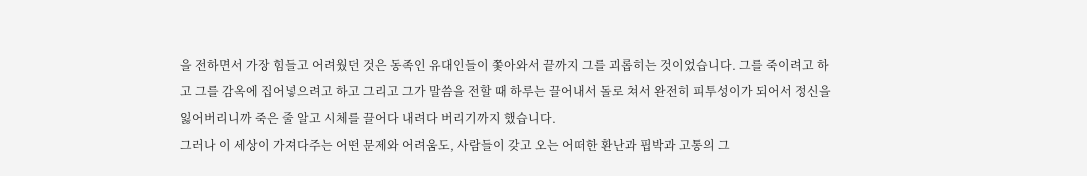을 전하면서 가장 힘들고 어려웠던 것은 동족인 유대인들이 쫓아와서 끝까지 그를 괴롭히는 것이었습니다. 그를 죽이려고 하고 그를 감옥에 집어넣으려고 하고 그리고 그가 말씀을 전할 때 하루는 끌어내서 돌로 쳐서 완전히 피투성이가 되어서 정신을 잃어버리니까 죽은 줄 알고 시체를 끌어다 내려다 버리기까지 했습니다.
그러나 이 세상이 가져다주는 어떤 문제와 어려움도, 사람들이 갖고 오는 어떠한 환난과 핍박과 고통의 그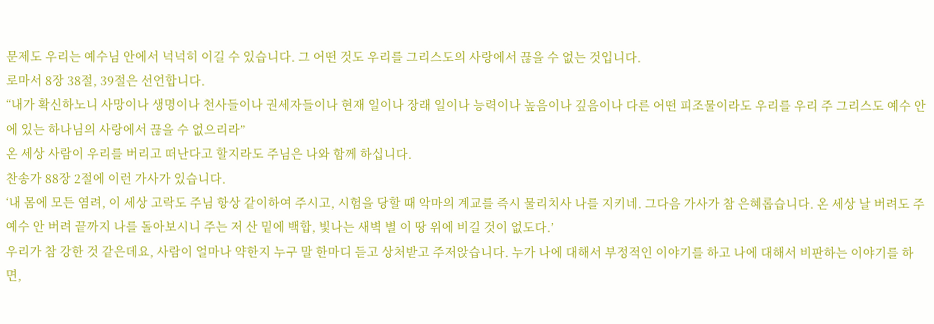문제도 우리는 예수님 안에서 넉넉히 이길 수 있습니다. 그 어떤 것도 우리를 그리스도의 사랑에서 끊을 수 없는 것입니다.
로마서 8장 38절, 39절은 선언합니다.
“내가 확신하노니 사망이나 생명이나 천사들이나 권세자들이나 현재 일이나 장래 일이나 능력이나 높음이나 깊음이나 다른 어떤 피조물이라도 우리를 우리 주 그리스도 예수 안에 있는 하나님의 사랑에서 끊을 수 없으리라”
온 세상 사람이 우리를 버리고 떠난다고 할지라도 주님은 나와 함께 하십니다.
찬송가 88장 2절에 이런 가사가 있습니다.
‘내 몸에 모든 염려, 이 세상 고락도 주님 항상 같이하여 주시고, 시험을 당할 때 악마의 계교를 즉시 물리치사 나를 지키네. 그다음 가사가 참 은혜롭습니다. 온 세상 날 버려도 주 예수 안 버려 끝까지 나를 돌아보시니 주는 저 산 밑에 백합, 빛나는 새벽 별 이 땅 위에 비길 것이 없도다.’
우리가 참 강한 것 같은데요, 사람이 얼마나 약한지 누구 말 한마디 듣고 상처받고 주저앉습니다. 누가 나에 대해서 부정적인 이야기를 하고 나에 대해서 비판하는 이야기를 하면,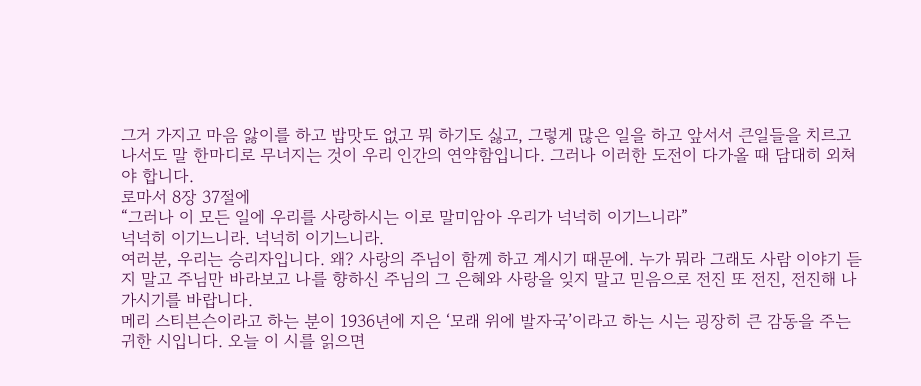그거 가지고 마음 앓이를 하고 밥맛도 없고 뭐 하기도 싫고, 그렇게 많은 일을 하고 앞서서 큰일들을 치르고 나서도 말 한마디로 무너지는 것이 우리 인간의 연약함입니다. 그러나 이러한 도전이 다가올 때 담대히 외쳐야 합니다.
로마서 8장 37절에
“그러나 이 모든 일에 우리를 사랑하시는 이로 말미암아 우리가 넉넉히 이기느니라”
넉넉히 이기느니라. 넉넉히 이기느니라.
여러분, 우리는 승리자입니다. 왜? 사랑의 주님이 함께 하고 계시기 때문에. 누가 뭐라 그래도 사람 이야기 듣지 말고 주님만 바라보고 나를 향하신 주님의 그 은혜와 사랑을 잊지 말고 믿음으로 전진 또 전진, 전진해 나가시기를 바랍니다.
메리 스티븐슨이라고 하는 분이 1936년에 지은 ‘모래 위에 발자국’이라고 하는 시는 굉장히 큰 감동을 주는 귀한 시입니다. 오늘 이 시를 읽으면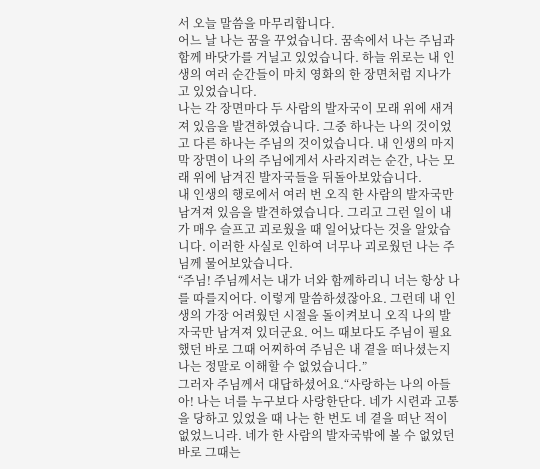서 오늘 말씀을 마무리합니다.
어느 날 나는 꿈을 꾸었습니다. 꿈속에서 나는 주님과 함께 바닷가를 거닐고 있었습니다. 하늘 위로는 내 인생의 여러 순간들이 마치 영화의 한 장면처럼 지나가고 있었습니다.
나는 각 장면마다 두 사람의 발자국이 모래 위에 새겨져 있음을 발견하였습니다. 그중 하나는 나의 것이었고 다른 하나는 주님의 것이었습니다. 내 인생의 마지막 장면이 나의 주님에게서 사라지려는 순간, 나는 모래 위에 남겨진 발자국들을 뒤돌아보았습니다.
내 인생의 행로에서 여러 번 오직 한 사람의 발자국만 남겨져 있음을 발견하였습니다. 그리고 그런 일이 내가 매우 슬프고 괴로웠을 때 일어났다는 것을 알았습니다. 이러한 사실로 인하여 너무나 괴로웠던 나는 주님께 물어보았습니다.
“주님! 주님께서는 내가 너와 함께하리니 너는 항상 나를 따를지어다. 이렇게 말씀하셨잖아요. 그런데 내 인생의 가장 어려웠던 시절을 돌이켜보니 오직 나의 발자국만 남겨져 있더군요. 어느 때보다도 주님이 필요했던 바로 그때 어찌하여 주님은 내 곁을 떠나셨는지 나는 정말로 이해할 수 없었습니다.”
그러자 주님께서 대답하셨어요.“사랑하는 나의 아들아! 나는 너를 누구보다 사랑한단다. 네가 시련과 고통을 당하고 있었을 때 나는 한 번도 네 곁을 떠난 적이 없었느니라. 네가 한 사람의 발자국밖에 볼 수 없었던 바로 그때는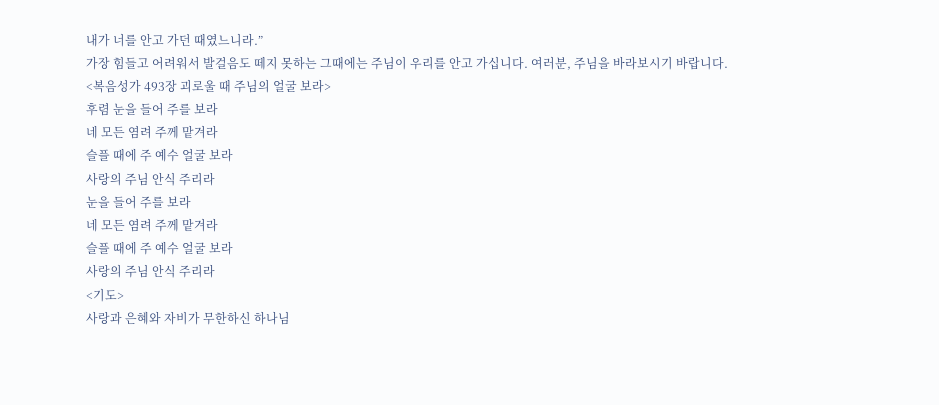내가 너를 안고 가던 때였느니라.”
가장 힘들고 어려워서 발걸음도 떼지 못하는 그때에는 주님이 우리를 안고 가십니다. 여러분, 주님을 바라보시기 바랍니다.
<복음성가 493장 괴로울 때 주님의 얼굴 보라>
후렴 눈을 들어 주를 보라
네 모든 염려 주께 맡겨라
슬플 때에 주 예수 얼굴 보라
사랑의 주님 안식 주리라
눈을 들어 주를 보라
네 모든 염려 주께 맡겨라
슬플 때에 주 예수 얼굴 보라
사랑의 주님 안식 주리라
<기도>
사랑과 은혜와 자비가 무한하신 하나님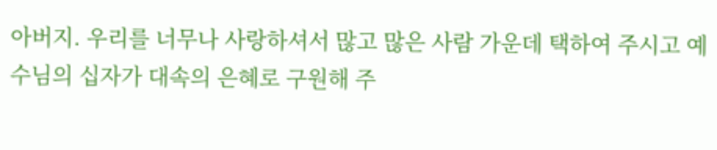아버지. 우리를 너무나 사랑하셔서 많고 많은 사람 가운데 택하여 주시고 예수님의 십자가 대속의 은혜로 구원해 주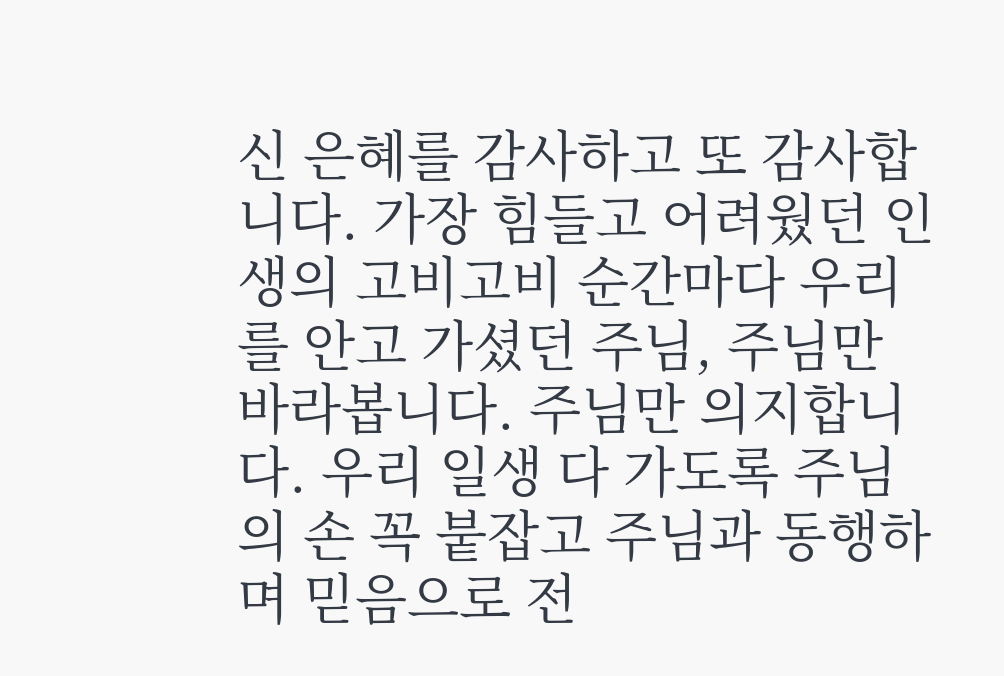신 은혜를 감사하고 또 감사합니다. 가장 힘들고 어려웠던 인생의 고비고비 순간마다 우리를 안고 가셨던 주님, 주님만 바라봅니다. 주님만 의지합니다. 우리 일생 다 가도록 주님의 손 꼭 붙잡고 주님과 동행하며 믿음으로 전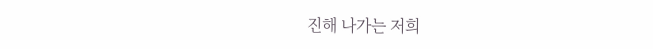진해 나가는 저희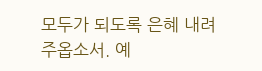모두가 되도록 은혜 내려주옵소서. 예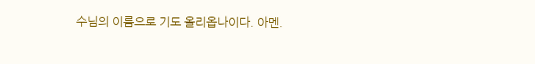수님의 이름으로 기도 올리옵나이다. 아멘.